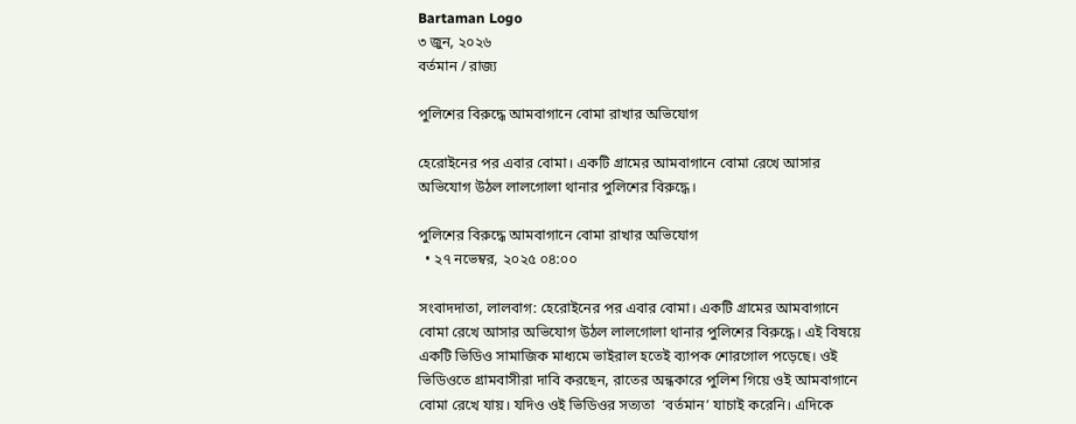Bartaman Logo
৩ জুন, ২০২৬
বর্তমান / রাজ্য

পুলিশের বিরুদ্ধে আমবাগানে বোমা রাখার অভিযোগ

হেরোইনের পর এবার বোমা। একটি গ্রামের আমবাগানে বোমা রেখে আসার অভিযোগ উঠল লালগোলা থানার পুলিশের বিরুদ্ধে।

পুলিশের বিরুদ্ধে আমবাগানে বোমা রাখার অভিযোগ
  • ২৭ নভেম্বর, ২০২৫ ০৪:০০

সংবাদদাতা, লালবাগ: হেরোইনের পর এবার বোমা। একটি গ্রামের আমবাগানে বোমা রেখে আসার অভিযোগ উঠল লালগোলা থানার পুলিশের বিরুদ্ধে। এই বিষয়ে একটি ভিডিও সামাজিক মাধ্যমে ভাইরাল হতেই ব্যাপক শোরগোল পড়েছে। ওই ভিডিওতে গ্রামবাসীরা দাবি করছেন, রাতের অন্ধকারে পুলিশ গিয়ে ওই আমবাগানে বোমা রেখে যায়। যদিও ওই ভিডিওর সত্যতা  ‘বর্তমান’ যাচাই করেনি। এদিকে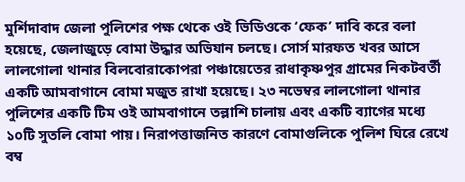মুর্শিদাবাদ জেলা পুলিশের পক্ষ থেকে ওই ভিডিওকে ‘ফেক’ দাবি করে বলা হয়েছে, জেলাজুড়ে বোমা উদ্ধার অভিযান চলছে। সোর্স মারফত খবর আসে লালগোলা থানার বিলবোরাকোপরা পঞ্চায়েতের রাধাকৃষ্ণপুর গ্রামের নিকটবর্তী একটি আমবাগানে বোমা মজুত রাখা হয়েছে। ২৩ নভেম্বর লালগোলা থানার পুলিশের একটি টিম ওই আমবাগানে তল্লাশি চালায় এবং একটি ব্যাগের মধ্যে ১০টি সুতলি বোমা পায়। নিরাপত্তাজনিত কারণে বোমাগুলিকে পুলিশ ঘিরে রেখে বম্ব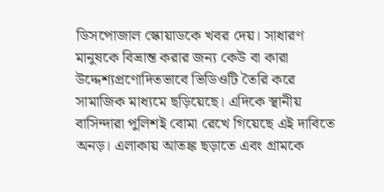ডিসপোজাল স্কোয়াডকে খবর দেয়। সাধারণ মানুষকে বিভ্রান্ত করার জন্য কেউ বা কারা উদ্দেশ্যপ্রণোদিতভাবে ভিডিওটি তৈরি করে সামাজিক মাধ্যমে ছড়িয়েছে। এদিকে স্থানীয় বাসিন্দারা পুলিশই বোমা রেখে গিয়েছে এই দাবিতে অনড়। এলাকায় আতঙ্ক ছড়াতে এবং গ্রামকে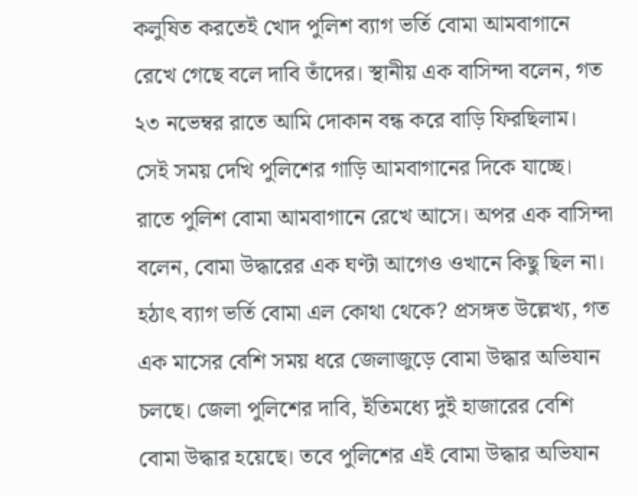কলুষিত করতেই খোদ পুলিশ ব্যাগ ভর্তি বোমা আমবাগানে রেখে গেছে বলে দাবি তাঁদের। স্থানীয় এক বাসিন্দা বলেন, গত ২৩ নভেম্বর রাতে আমি দোকান বন্ধ করে বাড়ি ফিরছিলাম। সেই সময় দেখি পুলিশের গাড়ি আমবাগানের দিকে যাচ্ছে। রাতে পুলিশ বোমা আমবাগানে রেখে আসে। অপর এক বাসিন্দা বলেন, বোমা উদ্ধারের এক ঘণ্টা আগেও ওখানে কিছু ছিল না। হঠাৎ ব্যাগ ভর্তি বোমা এল কোথা থেকে? প্রসঙ্গত উল্লেখ্য, গত এক মাসের বেশি সময় ধরে জেলাজুড়ে বোমা উদ্ধার অভিযান চলছে। জেলা পুলিশের দাবি, ইতিমধ্যে দুই হাজারের বেশি বোমা উদ্ধার হয়েছে। তবে পুলিশের এই বোমা উদ্ধার অভিযান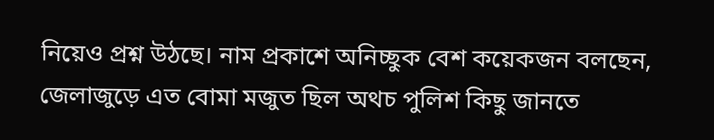নিয়েও প্রশ্ন উঠছে। নাম প্রকাশে অনিচ্ছুক বেশ কয়েকজন বলছেন, জেলাজুড়ে এত বোমা মজুত ছিল অথচ পুলিশ কিছু জানতে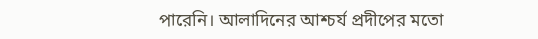পারেনি। আলাদিনের আশ্চর্য প্রদীপের মতো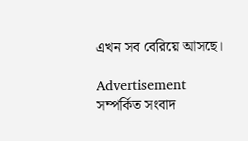এখন সব বেরিয়ে আসছে।

Advertisement
সম্পর্কিত সংবাদ